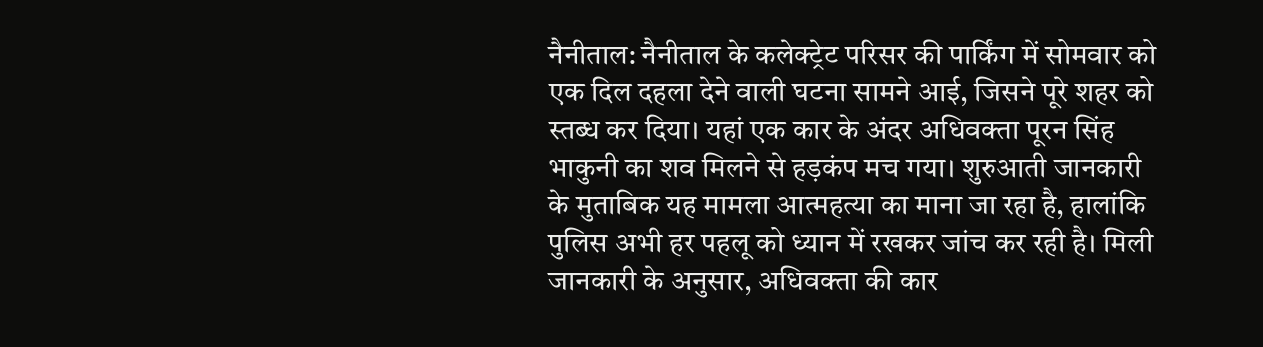नैनीताल: नैनीताल के कलेक्ट्रेट परिसर की पार्किंग में सोमवार को एक दिल दहला देने वाली घटना सामने आई, जिसने पूरे शहर को स्तब्ध कर दिया। यहां एक कार के अंदर अधिवक्ता पूरन सिंह भाकुनी का शव मिलने से हड़कंप मच गया। शुरुआती जानकारी के मुताबिक यह मामला आत्महत्या का माना जा रहा है, हालांकि पुलिस अभी हर पहलू को ध्यान में रखकर जांच कर रही है। मिली जानकारी के अनुसार, अधिवक्ता की कार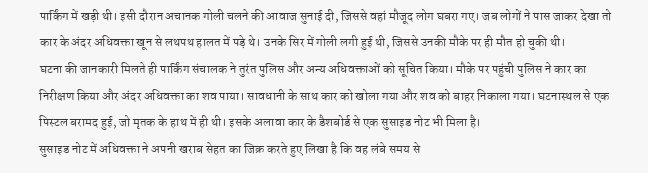पार्किंग में खड़ी थी। इसी दौरान अचानक गोली चलने की आवाज सुनाई दी, जिससे वहां मौजूद लोग घबरा गए। जब लोगों ने पास जाकर देखा तो कार के अंदर अधिवक्ता खून से लथपथ हालत में पड़े थे। उनके सिर में गोली लगी हुई थी, जिससे उनकी मौके पर ही मौत हो चुकी थी।
घटना की जानकारी मिलते ही पार्किंग संचालक ने तुरंत पुलिस और अन्य अधिवक्ताओं को सूचित किया। मौके पर पहुंची पुलिस ने कार का निरीक्षण किया और अंदर अधिवक्ता का शव पाया। सावधानी के साथ कार को खोला गया और शव को बाहर निकाला गया। घटनास्थल से एक पिस्टल बरामद हुई, जो मृतक के हाथ में ही थी। इसके अलावा कार के डैशबोर्ड से एक सुसाइड नोट भी मिला है।
सुसाइड नोट में अधिवक्ता ने अपनी खराब सेहत का जिक्र करते हुए लिखा है कि वह लंबे समय से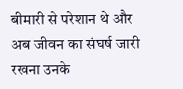बीमारी से परेशान थे और अब जीवन का संघर्ष जारी रखना उनके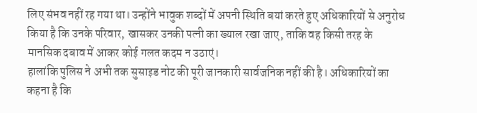लिए संभव नहीं रह गया था। उन्होंने भावुक शब्दों में अपनी स्थिति बयां करते हुए अधिकारियों से अनुरोध किया है कि उनके परिवार, खासकर उनकी पत्नी का ख्याल रखा जाए, ताकि वह किसी तरह के मानसिक दबाव में आकर कोई गलत कदम न उठाएं।
हालांकि पुलिस ने अभी तक सुसाइड नोट की पूरी जानकारी सार्वजनिक नहीं की है। अधिकारियों का कहना है कि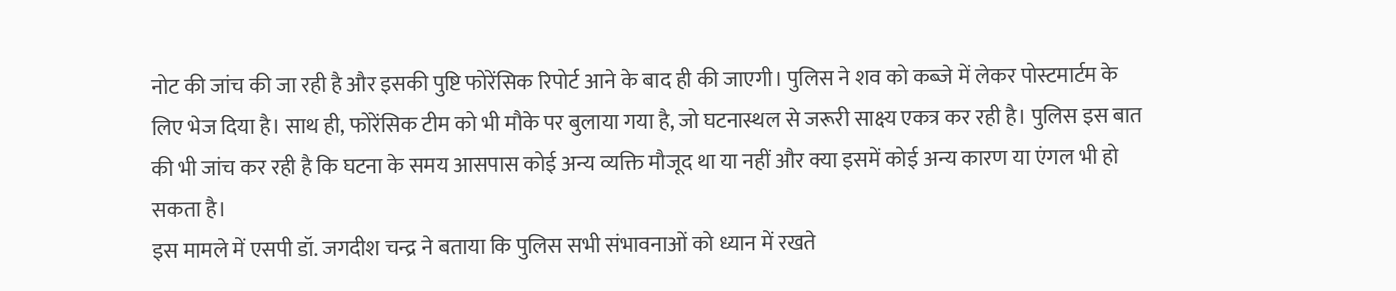नोट की जांच की जा रही है और इसकी पुष्टि फोरेंसिक रिपोर्ट आने के बाद ही की जाएगी। पुलिस ने शव को कब्जे में लेकर पोस्टमार्टम के लिए भेज दिया है। साथ ही, फोरेंसिक टीम को भी मौके पर बुलाया गया है, जो घटनास्थल से जरूरी साक्ष्य एकत्र कर रही है। पुलिस इस बात की भी जांच कर रही है कि घटना के समय आसपास कोई अन्य व्यक्ति मौजूद था या नहीं और क्या इसमें कोई अन्य कारण या एंगल भी हो सकता है।
इस मामले में एसपी डॉ. जगदीश चन्द्र ने बताया कि पुलिस सभी संभावनाओं को ध्यान में रखते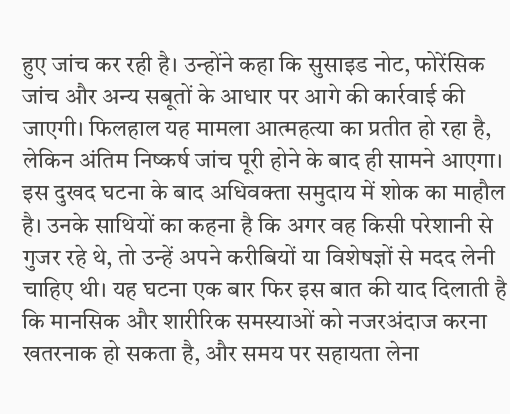हुए जांच कर रही है। उन्होंने कहा कि सुसाइड नोट, फोरेंसिक जांच और अन्य सबूतों के आधार पर आगे की कार्रवाई की जाएगी। फिलहाल यह मामला आत्महत्या का प्रतीत हो रहा है, लेकिन अंतिम निष्कर्ष जांच पूरी होने के बाद ही सामने आएगा। इस दुखद घटना के बाद अधिवक्ता समुदाय में शोक का माहौल है। उनके साथियों का कहना है कि अगर वह किसी परेशानी से गुजर रहे थे, तो उन्हें अपने करीबियों या विशेषज्ञों से मदद लेनी चाहिए थी। यह घटना एक बार फिर इस बात की याद दिलाती है कि मानसिक और शारीरिक समस्याओं को नजरअंदाज करना खतरनाक हो सकता है, और समय पर सहायता लेना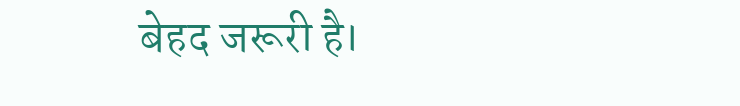बेहद जरूरी है।